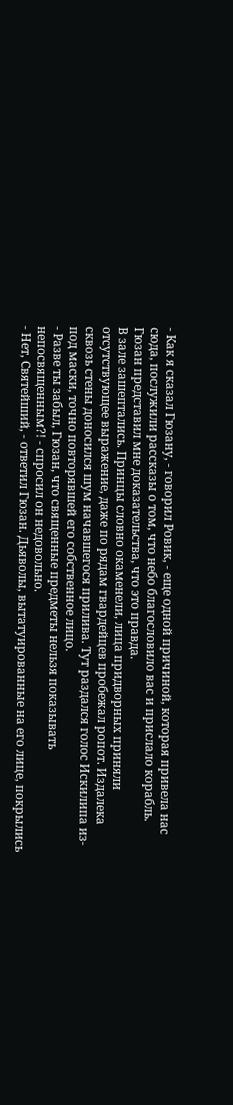- Как я сказал Гюзану, - говорил Ровик, - еще одной причиной, которая привела нас сюда, послужили рассказы о том, что небо благословило вас и прислало корабль. Гюзан представил мне доказательства, что это правда.
В зале зашептались. Принцы словно окаменели, лица придворных приняли отсутствующее выражение, даже по рядам гвардейцев пробежал ропот. Издалека сквозь стены доносился шум начавшегося прилива. Тут раздался голос Искилипа из-под маски, точно повторявшей его собственное лицо.
- Разве ты забыл, Гюзан, что священные предметы нельзя показывать непосвященным?! - спросил он недовольно.
- Нет, Святейший, - ответил Гюзан. Дьяволы, вытатуированные на его лице, покрылись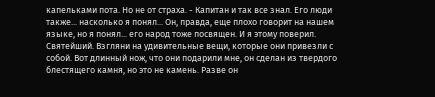капельками пота. Но не от страха. - Капитан и так все знал. Его люди также... насколько я понял... Он, правда, еще плохо говорит на нашем языке, но я понял... его народ тоже посвящен. И я этому поверил. Святейший. Взгляни на удивительные вещи, которые они привезли с собой. Вот длинный нож, что они подарили мне, он сделан из твердого блестящего камня, но это не камень. Разве он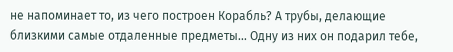не напоминает то, из чего построен Корабль? А трубы, делающие близкими самые отдаленные предметы... Одну из них он подарил тебе,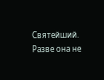Святейший. Разве она не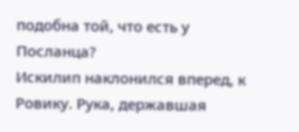подобна той, что есть у Посланца?
Искилип наклонился вперед, к Ровику. Рука, державшая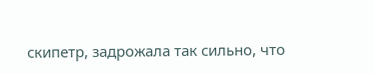скипетр, задрожала так сильно, что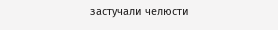застучали челюсти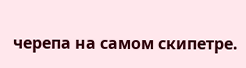черепа на самом скипетре.